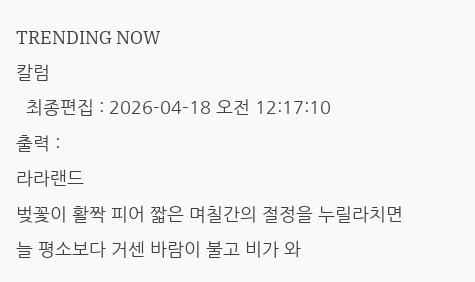TRENDING NOW
칼럼
  최종편집 : 2026-04-18 오전 12:17:10
출력 :
라라랜드
벚꽃이 활짝 피어 짧은 며칠간의 절정을 누릴라치면 늘 평소보다 거센 바람이 불고 비가 와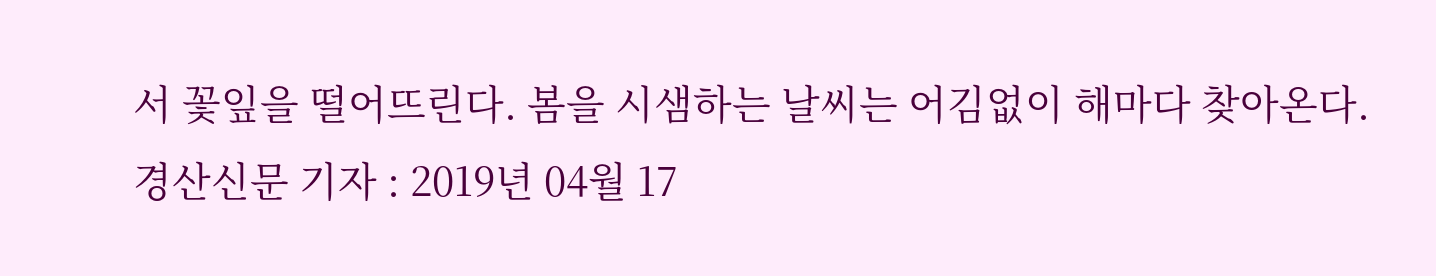서 꽃잎을 떨어뜨린다. 봄을 시샘하는 날씨는 어김없이 해마다 찾아온다.
경산신문 기자 : 2019년 04월 17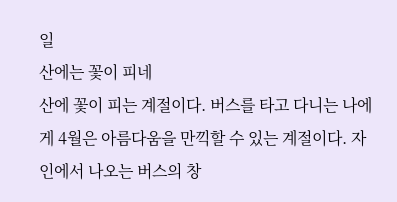일
산에는 꽃이 피네
산에 꽃이 피는 계절이다. 버스를 타고 다니는 나에게 4월은 아름다움을 만끽할 수 있는 계절이다. 자인에서 나오는 버스의 창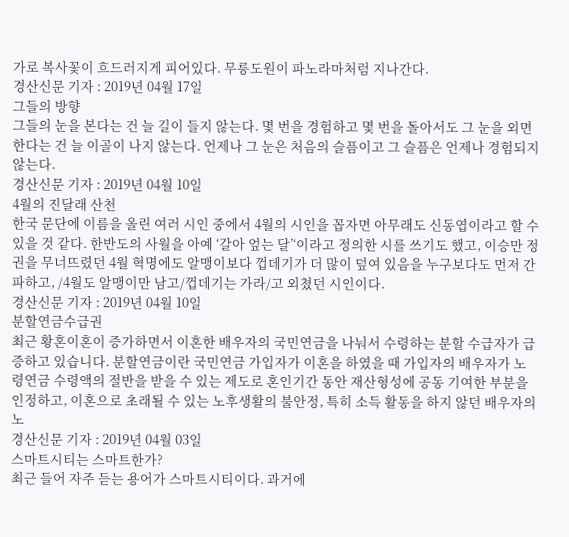가로 복사꽃이 흐드러지게 피어있다. 무릉도원이 파노라마처럼 지나간다.
경산신문 기자 : 2019년 04월 17일
그들의 방향
그들의 눈을 본다는 건 늘 길이 들지 않는다. 몇 번을 경험하고 몇 번을 돌아서도 그 눈을 외면한다는 건 늘 이골이 나지 않는다. 언제나 그 눈은 처음의 슬픔이고 그 슬픔은 언제나 경험되지 않는다.
경산신문 기자 : 2019년 04월 10일
4월의 진달래 산천
한국 문단에 이름을 올린 여러 시인 중에서 4월의 시인을 꼽자면 아무래도 신동엽이라고 할 수 있을 것 같다. 한반도의 사월을 아예 ‘갈아 엎는 달’‘이라고 정의한 시를 쓰기도 했고, 이승만 정권을 무너뜨렸던 4월 혁명에도 알맹이보다 껍데기가 더 많이 덮여 있음을 누구보다도 먼저 간파하고, /4월도 알맹이만 남고/껍데기는 가라/고 외쳤던 시인이다.
경산신문 기자 : 2019년 04월 10일
분할연금수급권
최근 황혼이혼이 증가하면서 이혼한 배우자의 국민연금을 나눠서 수령하는 분할 수급자가 급증하고 있습니다. 분할연금이란 국민연금 가입자가 이혼을 하였을 때 가입자의 배우자가 노령연금 수령액의 절반을 받을 수 있는 제도로 혼인기간 동안 재산형성에 공동 기여한 부분을 인정하고, 이혼으로 초래될 수 있는 노후생활의 불안정, 특히 소득 활동을 하지 않던 배우자의 노
경산신문 기자 : 2019년 04월 03일
스마트시티는 스마트한가?
최근 들어 자주 듣는 용어가 스마트시티이다. 과거에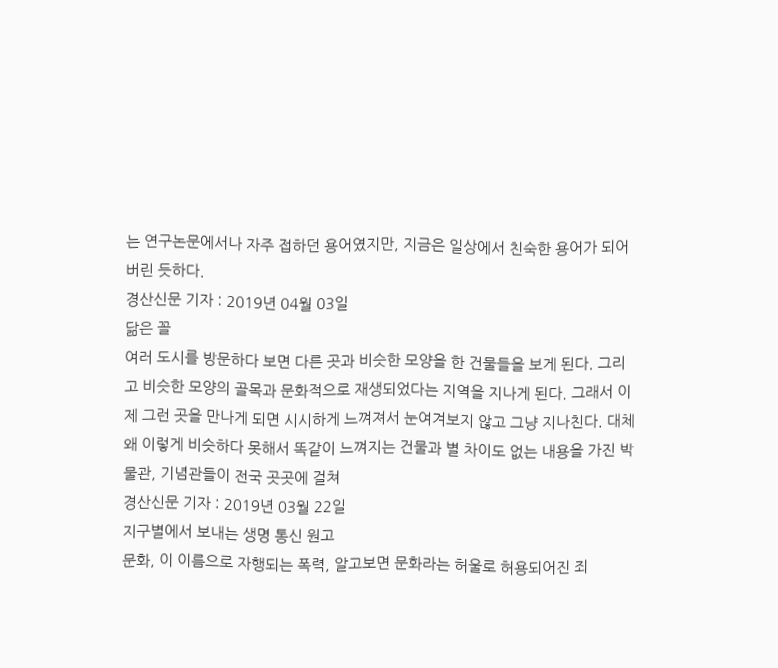는 연구논문에서나 자주 접하던 용어였지만, 지금은 일상에서 친숙한 용어가 되어 버린 듯하다.
경산신문 기자 : 2019년 04월 03일
닮은 꼴
여러 도시를 방문하다 보면 다른 곳과 비슷한 모양을 한 건물들을 보게 된다. 그리고 비슷한 모양의 골목과 문화적으로 재생되었다는 지역을 지나게 된다. 그래서 이제 그런 곳을 만나게 되면 시시하게 느껴져서 눈여겨보지 않고 그냥 지나친다. 대체 왜 이렇게 비슷하다 못해서 똑같이 느껴지는 건물과 별 차이도 없는 내용을 가진 박물관, 기념관들이 전국 곳곳에 걸쳐
경산신문 기자 : 2019년 03월 22일
지구별에서 보내는 생명 통신 원고
문화, 이 이름으로 자행되는 폭력, 알고보면 문화라는 허울로 허용되어진 죄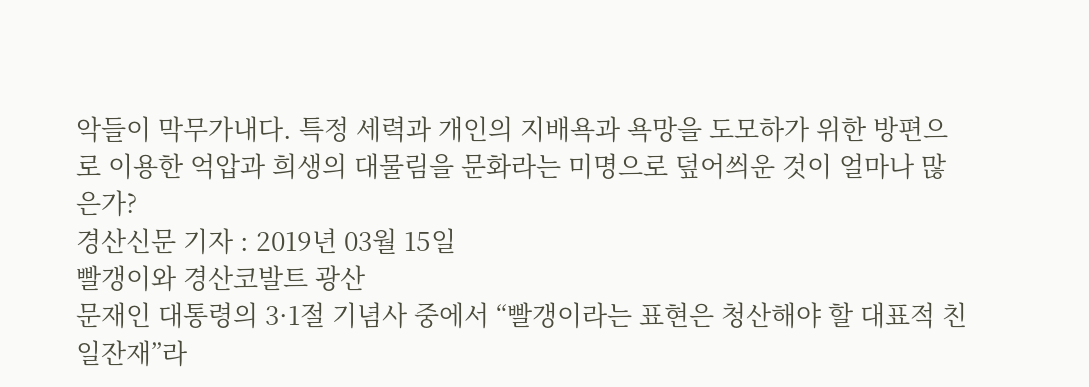악들이 막무가내다. 특정 세력과 개인의 지배욕과 욕망을 도모하가 위한 방편으로 이용한 억압과 희생의 대물림을 문화라는 미명으로 덮어씌운 것이 얼마나 많은가?
경산신문 기자 : 2019년 03월 15일
빨갱이와 경산코발트 광산
문재인 대통령의 3·1절 기념사 중에서 “빨갱이라는 표현은 청산해야 할 대표적 친일잔재”라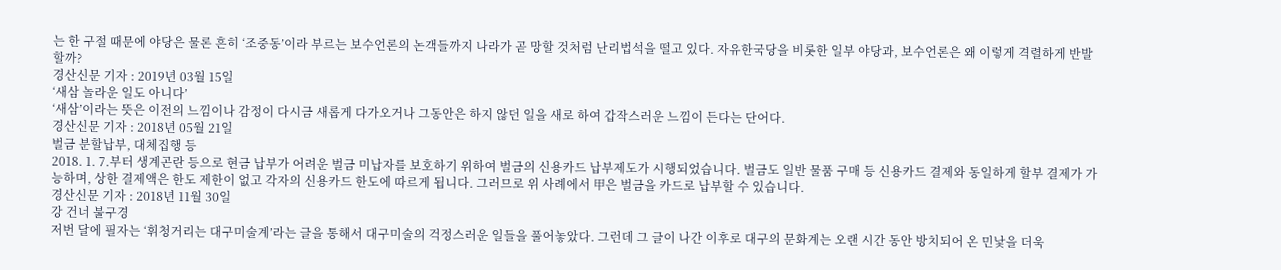는 한 구절 때문에 야당은 물론 흔히 ‘조중동’이라 부르는 보수언론의 논객들까지 나라가 곧 망할 것처럼 난리법석을 떨고 있다. 자유한국당을 비롯한 일부 야당과, 보수언론은 왜 이렇게 격렬하게 반발할까?
경산신문 기자 : 2019년 03월 15일
‘새삼 놀라운 일도 아니다’
‘새삼’이라는 뜻은 이전의 느낌이나 감정이 다시금 새롭게 다가오거나 그동안은 하지 않던 일을 새로 하여 갑작스러운 느낌이 든다는 단어다.
경산신문 기자 : 2018년 05월 21일
벌금 분할납부, 대체집행 등
2018. 1. 7.부터 생계곤란 등으로 현금 납부가 어려운 벌금 미납자를 보호하기 위하여 벌금의 신용카드 납부제도가 시행되었습니다. 벌금도 일반 물품 구매 등 신용카드 결제와 동일하게 할부 결제가 가능하며, 상한 결제액은 한도 제한이 없고 각자의 신용카드 한도에 따르게 됩니다. 그러므로 위 사례에서 甲은 벌금을 카드로 납부할 수 있습니다.
경산신문 기자 : 2018년 11월 30일
강 건너 불구경
저번 달에 필자는 ‘휘청거리는 대구미술계’라는 글을 통해서 대구미술의 걱정스러운 일들을 풀어놓았다. 그런데 그 글이 나간 이후로 대구의 문화계는 오랜 시간 동안 방치되어 온 민낯을 더욱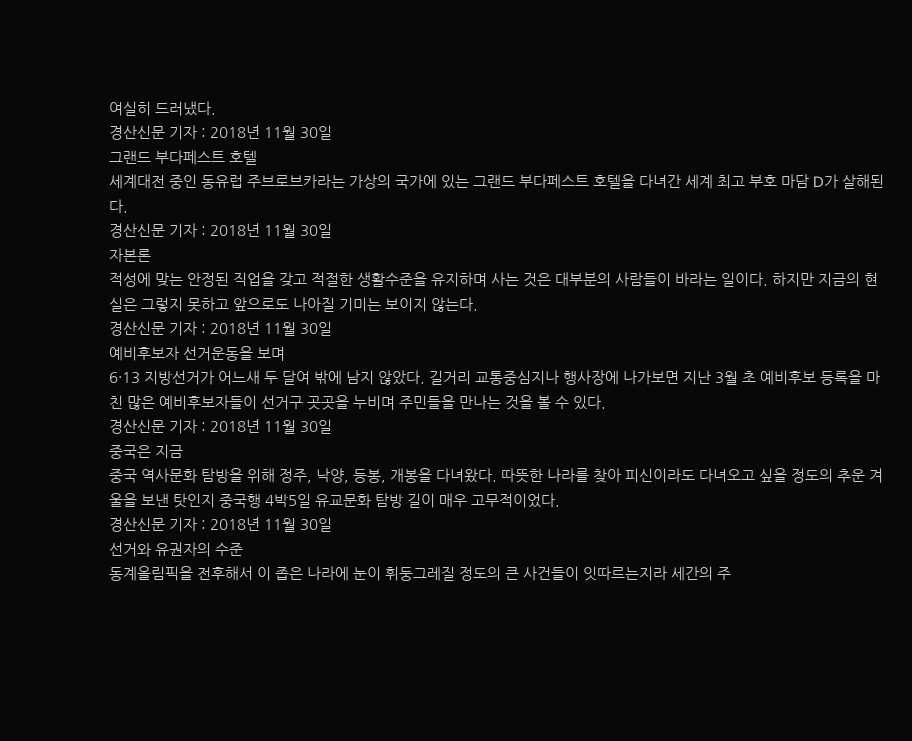여실히 드러냈다.
경산신문 기자 : 2018년 11월 30일
그랜드 부다페스트 호텔
세계대전 중인 동유럽 주브로브카라는 가상의 국가에 있는 그랜드 부다페스트 호텔을 다녀간 세계 최고 부호 마담 D가 살해된다.
경산신문 기자 : 2018년 11월 30일
자본론
적성에 맞는 안정된 직업을 갖고 적절한 생활수준을 유지하며 사는 것은 대부분의 사람들이 바라는 일이다. 하지만 지금의 현실은 그렇지 못하고 앞으로도 나아질 기미는 보이지 않는다.
경산신문 기자 : 2018년 11월 30일
예비후보자 선거운동을 보며
6·13 지방선거가 어느새 두 달여 밖에 남지 않았다. 길거리 교통중심지나 행사장에 나가보면 지난 3월 초 예비후보 등록을 마친 많은 예비후보자들이 선거구 곳곳을 누비며 주민들을 만나는 것을 볼 수 있다.
경산신문 기자 : 2018년 11월 30일
중국은 지금
중국 역사문화 탐방을 위해 정주, 낙양, 등봉, 개봉을 다녀왔다. 따뜻한 나라를 찾아 피신이라도 다녀오고 싶을 정도의 추운 겨울을 보낸 탓인지 중국행 4박5일 유교문화 탐방 길이 매우 고무적이었다.
경산신문 기자 : 2018년 11월 30일
선거와 유권자의 수준
동계올림픽을 전후해서 이 좁은 나라에 눈이 휘둥그레질 정도의 큰 사건들이 잇따르는지라 세간의 주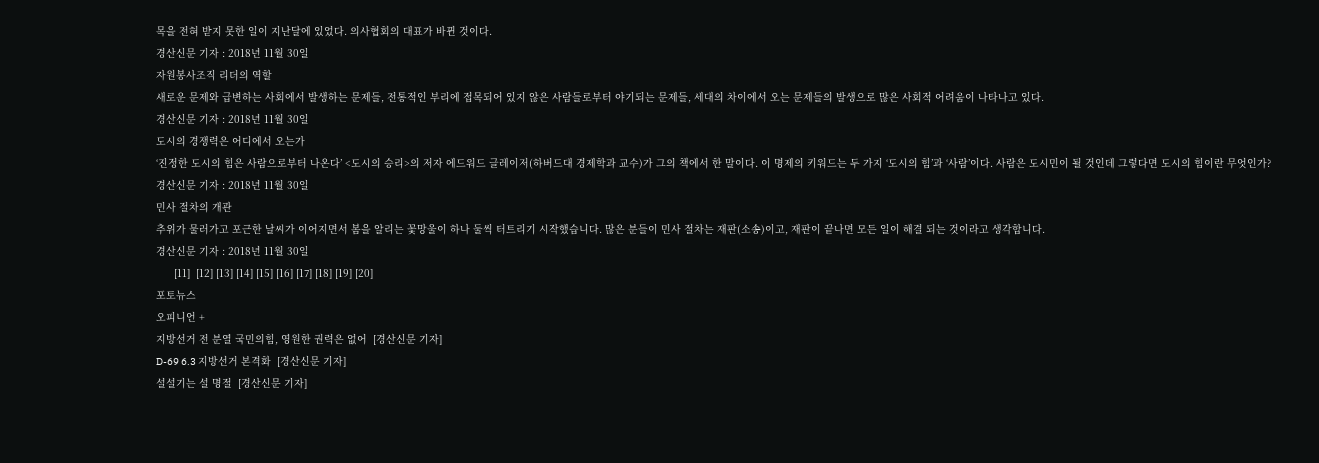목을 전혀 받지 못한 일이 지난달에 있었다. 의사협회의 대표가 바뀐 것이다.
경산신문 기자 : 2018년 11월 30일
자원봉사조직 리더의 역할
새로운 문제와 급변하는 사회에서 발생하는 문제들, 전통적인 부리에 접목되어 있지 않은 사람들로부터 야기되는 문제들, 세대의 차이에서 오는 문제들의 발생으로 많은 사회적 어려움이 나타나고 있다.
경산신문 기자 : 2018년 11월 30일
도시의 경쟁력은 어디에서 오는가
‘진정한 도시의 힘은 사람으로부터 나온다’ <도시의 승리>의 저자 에드워드 글레이저(하버드대 경제학과 교수)가 그의 책에서 한 말이다. 이 명제의 키워드는 두 가지 ‘도시의 힘’과 ‘사람’이다. 사람은 도시민이 될 것인데 그렇다면 도시의 힘이란 무엇인가?
경산신문 기자 : 2018년 11월 30일
민사 절차의 개관
추위가 물러가고 포근한 날씨가 이어지면서 봄을 알리는 꽃망울이 하나 둘씩 터트리기 시작했습니다. 많은 분들이 민사 절차는 재판(소송)이고, 재판이 끝나면 모든 일이 해결 되는 것이라고 생각합니다.
경산신문 기자 : 2018년 11월 30일
      [11]  [12] [13] [14] [15] [16] [17] [18] [19] [20]
포토뉴스
오피니언 +
지방선거 전 분열 국민의힘, 영원한 권력은 없어  [경산신문 기자]
D-69 6.3 지방선거 본격화  [경산신문 기자]
설설기는 설 명절  [경산신문 기자]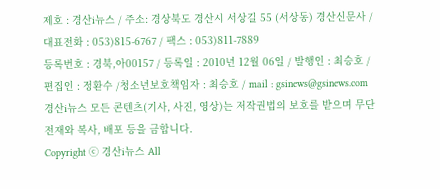제호 : 경산i뉴스 / 주소: 경상북도 경산시 서상길 55 (서상동) 경산신문사 / 대표전화 : 053)815-6767 / 팩스 : 053)811-7889
등록번호 : 경북,아00157 / 등록일 : 2010년 12월 06일 / 발행인 : 최승호 / 편집인 : 정환수 /청소년보호책임자 : 최승호 / mail : gsinews@gsinews.com
경산i뉴스 모든 콘텐츠(기사, 사진, 영상)는 저작권법의 보호를 받으며 무단 전재와 복사, 배포 등을 금합니다.
Copyright ⓒ 경산i뉴스 All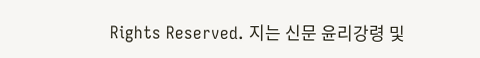Rights Reserved. 지는 신문 윤리강령 및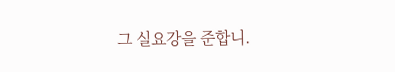그 실요강을 준합니.